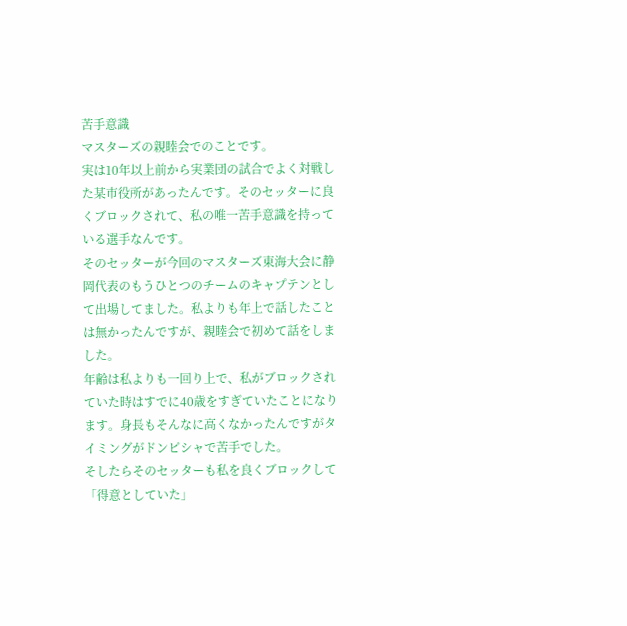苦手意識
マスターズの親睦会でのことです。
実は10年以上前から実業団の試合でよく対戦した某市役所があったんです。そのセッターに良くブロックされて、私の唯一苦手意識を持っている選手なんです。
そのセッターが今回のマスターズ東海大会に静岡代表のもうひとつのチームのキャプテンとして出場してました。私よりも年上で話したことは無かったんですが、親睦会で初めて話をしました。
年齢は私よりも一回り上で、私がブロックされていた時はすでに40歳をすぎていたことになります。身長もそんなに高くなかったんですがタイミングがドンピシャで苦手でした。
そしたらそのセッターも私を良くブロックして「得意としていた」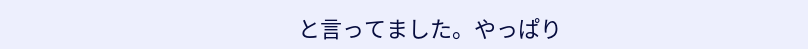と言ってました。やっぱり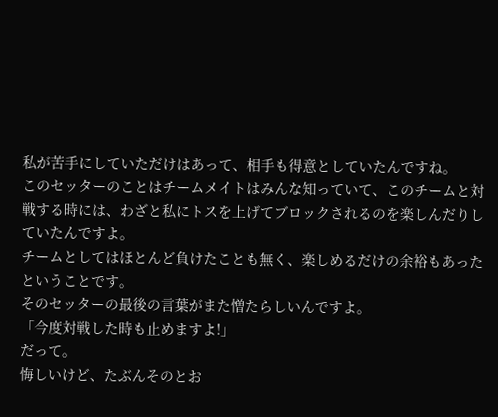私が苦手にしていただけはあって、相手も得意としていたんですね。
このセッターのことはチームメイトはみんな知っていて、このチームと対戦する時には、わざと私にトスを上げてブロックされるのを楽しんだりしていたんですよ。
チームとしてはほとんど負けたことも無く、楽しめるだけの余裕もあったということです。
そのセッターの最後の言葉がまた憎たらしいんですよ。
「今度対戦した時も止めますよ!」
だって。
悔しいけど、たぶんそのとお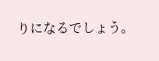りになるでしょう。